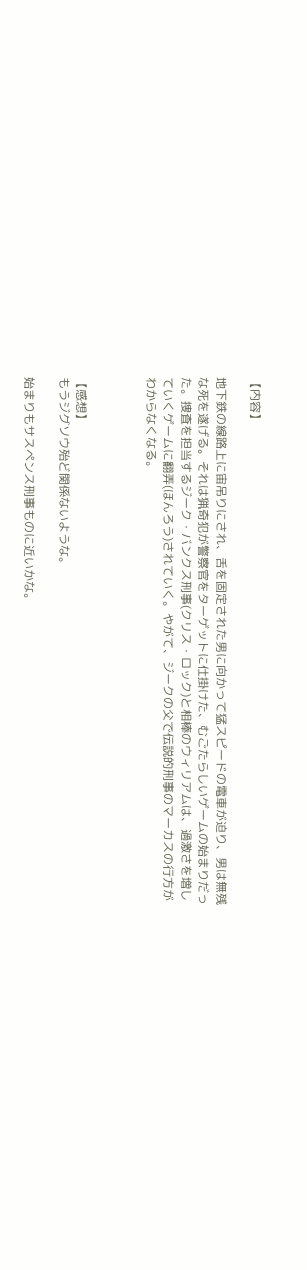【内容】

地下鉄の線路上に宙吊りにされ、舌を固定された男に向かって猛スピードの電車が迫り、男は無残な死を遂げる。それは猟奇犯が警察官をターゲットに仕掛けた、むごたらしいゲームの始まりだった。捜査を担当するジーク・バンクス刑事(クリス・ロック)と相棒のウィリアムは、過激さを増していくゲームに翻弄(ほんろう)されていく。やがて、ジークの父で伝説的刑事のマーカスの行方がわからなくなる。



【感想】
もうジグソウ殆ど関係ないような。

始まりもサスペンス刑事ものに近いかな。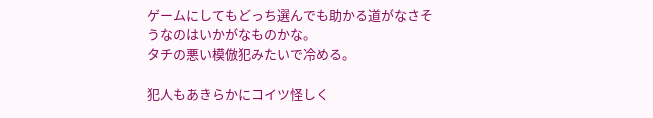ゲームにしてもどっち選んでも助かる道がなさそうなのはいかがなものかな。
タチの悪い模倣犯みたいで冷める。

犯人もあきらかにコイツ怪しく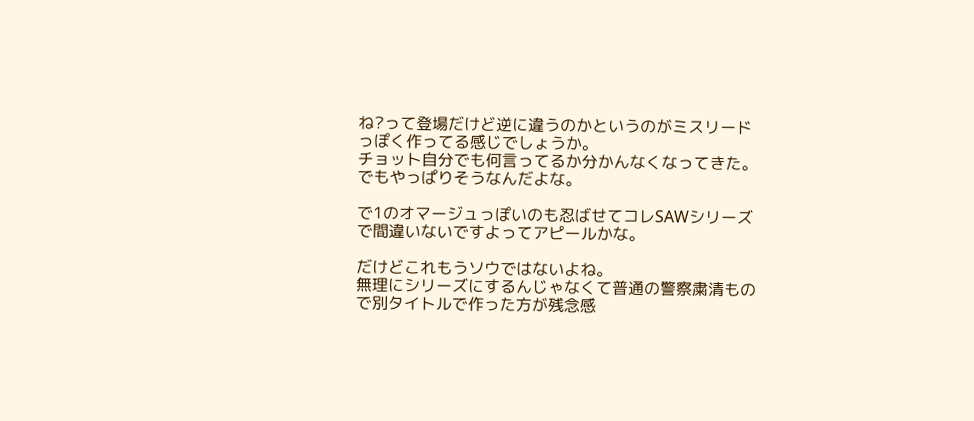ね?って登場だけど逆に違うのかというのがミスリードっぽく作ってる感じでしょうか。
チョット自分でも何言ってるか分かんなくなってきた。
でもやっぱりそうなんだよな。

で1のオマージュっぽいのも忍ばせてコレSAWシリーズで間違いないですよってアピールかな。

だけどこれもうソウではないよね。
無理にシリーズにするんじゃなくて普通の警察粛清もので別タイトルで作った方が残念感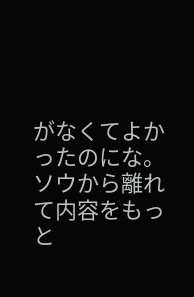がなくてよかったのにな。
ソウから離れて内容をもっと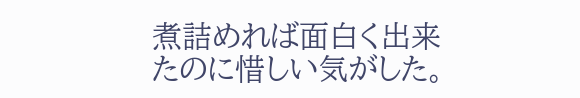煮詰めれば面白く出来たのに惜しい気がした。